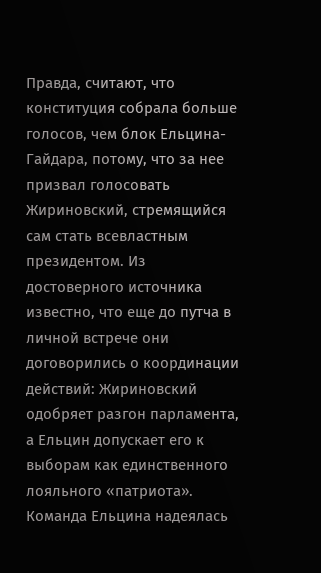Правда, считают, что конституция собрала больше голосов, чем блок Ельцина-Гайдара, потому, что за нее призвал голосовать Жириновский, стремящийся сам стать всевластным президентом. Из достоверного источника известно, что еще до путча в личной встрече они договорились о координации действий: Жириновский одобряет разгон парламента, а Ельцин допускает его к выборам как единственного лояльного «патриота». Команда Ельцина надеялась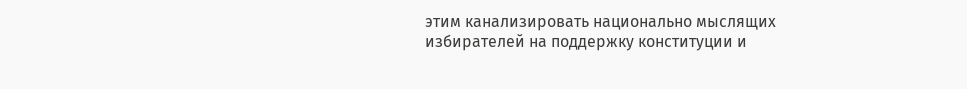этим канализировать национально мыслящих избирателей на поддержку конституции и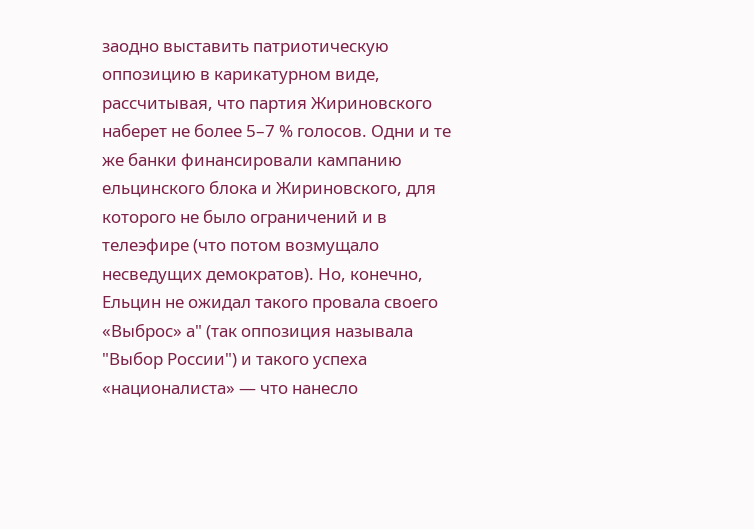заодно выставить патриотическую оппозицию в карикатурном виде, рассчитывая, что партия Жириновского наберет не более 5–7 % голосов. Одни и те же банки финансировали кампанию ельцинского блока и Жириновского, для которого не было ограничений и в телеэфире (что потом возмущало несведущих демократов). Но, конечно, Ельцин не ожидал такого провала своего «Выброс» а" (так оппозиция называла "Выбор России") и такого успеха «националиста» — что нанесло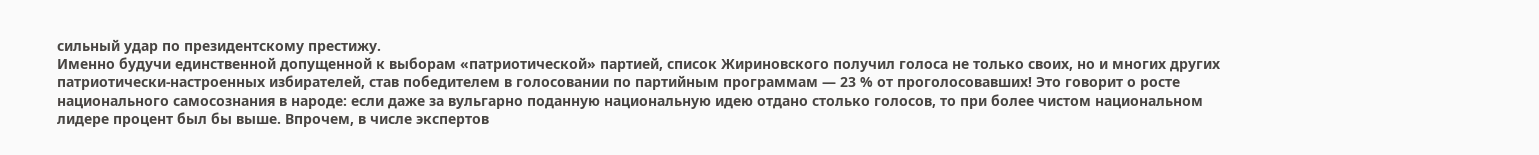сильный удар по президентскому престижу.
Именно будучи единственной допущенной к выборам «патриотической» партией, список Жириновского получил голоса не только своих, но и многих других патриотически-настроенных избирателей, став победителем в голосовании по партийным программам — 23 % от проголосовавших! Это говорит о росте национального самосознания в народе: если даже за вульгарно поданную национальную идею отдано столько голосов, то при более чистом национальном лидере процент был бы выше. Впрочем, в числе экспертов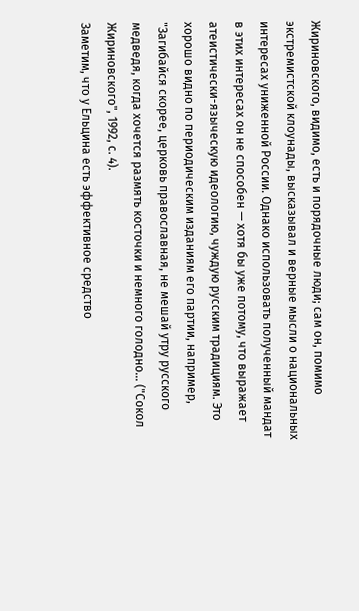Жириновского, видимо, есть и порядочные люди; сам он, помимо экстремистской клоунады, высказывал и верные мысли о национальных интересах униженной России. Однако использовать полученный мандат в этих интересах он не способен — хотя бы уже потому, что выражает атеистически-языческую идеологию, чуждую русским традициям. Это хорошо видно по периодическим изданиям его партии, например, "Загибайся скорее, церковь православная, не мешай утру русского медведя, когда хочется размять косточки и немного голодно… ("Сокол Жириновского", 1992, с. 4).
Заметим, что у Ельцина есть эффективное средство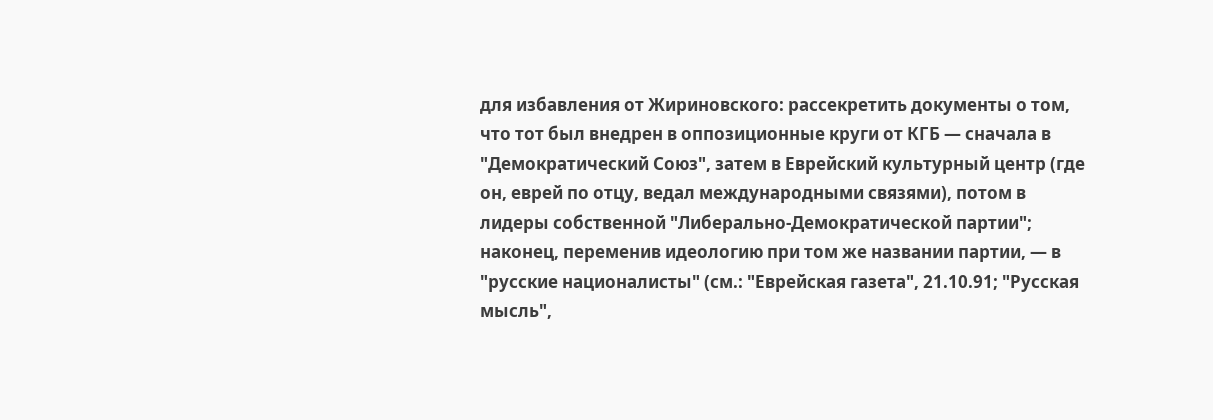для избавления от Жириновского: рассекретить документы о том, что тот был внедрен в оппозиционные круги от КГБ — сначала в "Демократический Союз", затем в Еврейский культурный центр (где он, еврей по отцу, ведал международными связями), потом в лидеры собственной "Либерально-Демократической партии"; наконец, переменив идеологию при том же названии партии, — в "русские националисты" (см.: "Еврейская газета", 21.10.91; "Русская мысль",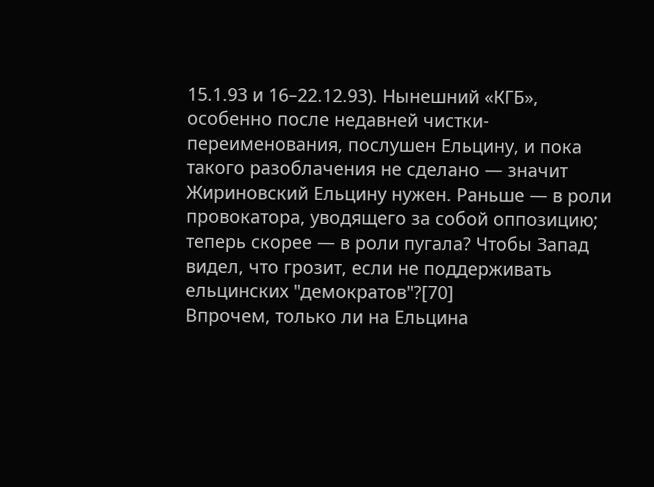15.1.93 и 16–22.12.93). Нынешний «КГБ», особенно после недавней чистки-переименования, послушен Ельцину, и пока такого разоблачения не сделано — значит Жириновский Ельцину нужен. Раньше — в роли провокатора, уводящего за собой оппозицию; теперь скорее — в роли пугала? Чтобы Запад видел, что грозит, если не поддерживать ельцинских "демократов"?[70]
Впрочем, только ли на Ельцина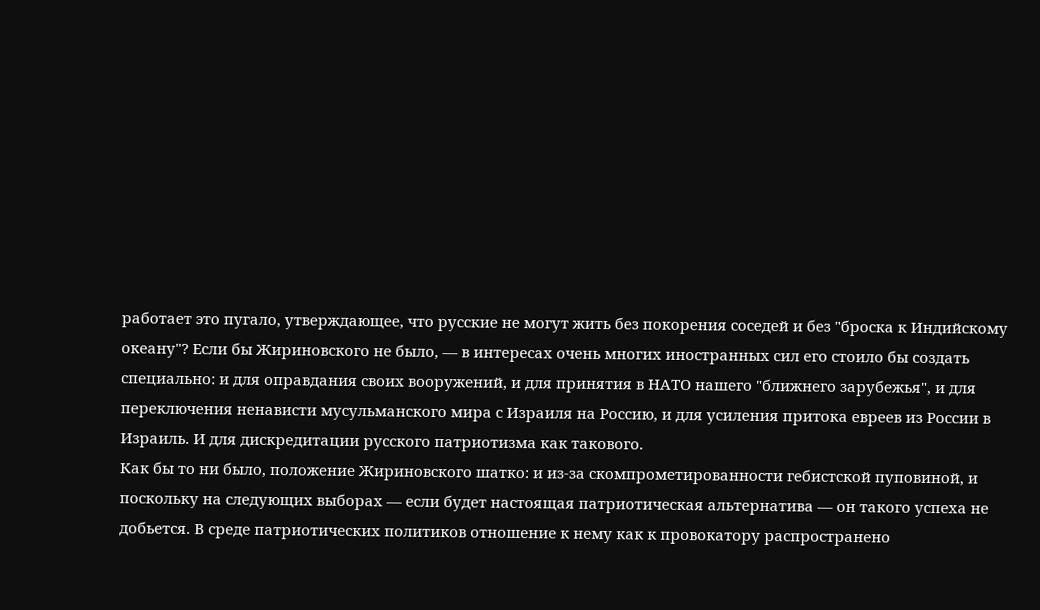работает это пугало, утверждающее, что русские не могут жить без покорения соседей и без "броска к Индийскому океану"? Если бы Жириновского не было, — в интересах очень многих иностранных сил его стоило бы создать специально: и для оправдания своих вооружений, и для принятия в НАТО нашего "ближнего зарубежья", и для переключения ненависти мусульманского мира с Израиля на Россию, и для усиления притока евреев из России в Израиль. И для дискредитации русского патриотизма как такового.
Как бы то ни было, положение Жириновского шатко: и из-за скомпрометированности гебистской пуповиной, и поскольку на следующих выборах — если будет настоящая патриотическая альтернатива — он такого успеха не добьется. В среде патриотических политиков отношение к нему как к провокатору распространено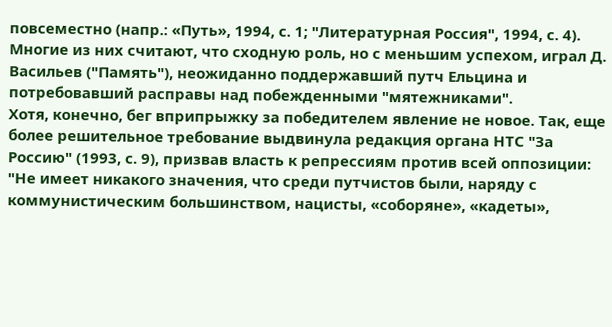повсеместно (напр.: «Путь», 1994, с. 1; "Литературная Россия", 1994, с. 4). Многие из них считают, что сходную роль, но с меньшим успехом, играл Д. Васильев ("Память"), неожиданно поддержавший путч Ельцина и потребовавший расправы над побежденными "мятежниками".
Хотя, конечно, бег вприпрыжку за победителем явление не новое. Так, еще более решительное требование выдвинула редакция органа НТС "За Россию" (1993, с. 9), призвав власть к репрессиям против всей оппозиции: "Не имеет никакого значения, что среди путчистов были, наряду с коммунистическим большинством, нацисты, «соборяне», «кадеты»,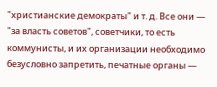"христианские демократы" и т. д. Все они — "за власть советов", советчики, то есть коммунисты, и их организации необходимо безусловно запретить, печатные органы —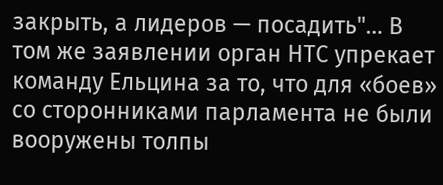закрыть, а лидеров — посадить"… В том же заявлении орган НТС упрекает команду Ельцина за то, что для «боев» со сторонниками парламента не были вооружены толпы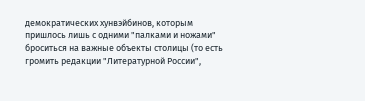демократических хунвэйбинов, которым пришлось лишь с одними "палками и ножами" броситься на важные объекты столицы (то есть громить редакции "Литературной России",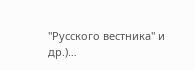"Русского вестника" и др.)…